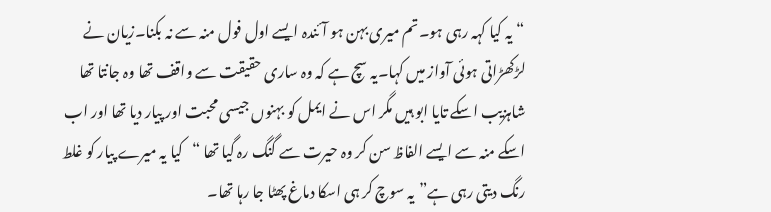“یہ کیا کہہ رہی ہو۔تم میری بہن ہو آئندہ ایسے اول فول منہ سے نہ بکنا۔زیان نے لڑکھڑاتی ہوئی آواز میں کہا۔یہ سچ ہے کہ وہ ساری حقیقت سے واقف تھا وہ جانتا تھا شاہزیب اسکے تایا ابو ہیں مگر اس نے ایمل کو بہنوں جیسی محبت اور پیار دیا تھا اور اب اسکے منہ سے ایسے الفاظ سن کر وہ حیرت سے گنگ رہ گیا تھا “کیا یہ میرے پیار کو غلط رنگ دیتی رہی ہے”یہ سوچ کر ہی اسکا دماغ پھٹا جا رہا تھا۔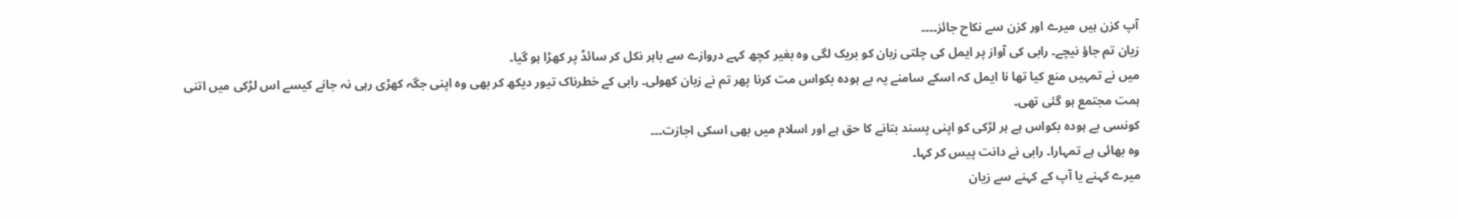آپ کزن ہیں میرے اور کزن سے نکاح جائز۔۔۔۔
زیان تم جاؤ نیچے۔ رابی کی آواز پر ایمل کی چلتی زبان کو بریک لگی وہ بغیر کچھ کہے دروازے سے باہر نکل کر سائڈ پر کھڑا ہو گیا۔
میں نے تمہیں منع کیا تھا نا ایمل کہ اسکے سامنے یہ بے ہودہ بکواس مت کرنا پھر تم نے زبان کھولی۔ رابی کے خطرناک تیور دیکھ کر بھی وہ اپنی جگہ کھڑی رہی نہ جانے کیسے اس لڑکی میں اتنی ہمت مجتمع ہو گئی تھی۔
کونسی بے ہودہ بکواس ہے ہر لڑکی کو اپنی پسند بتانے کا حق ہے اور اسلام میں بھی اسکی اجازت۔۔۔
وہ بھائی ہے تمہارا۔ رابی نے دانت پیس کر کہا۔
میرے کہنے یا آپ کے کہنے سے زیان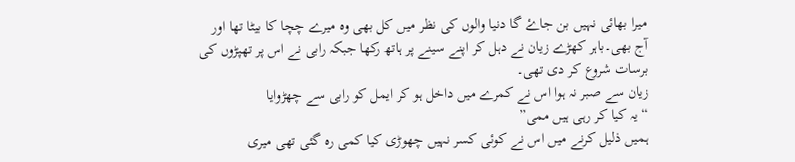میرا بھائی نہیں بن جاۓ گا دنیا والوں کی نظر میں کل بھی وہ میرے چچا کا بیٹا تھا اور آج بھی۔باہر کھڑے زیان نے دہل کر اپنے سینے پر ہاتھ رکھا جبکہ رابی نے اس پر تھپڑوں کی برسات شروع کر دی تھی۔
زیان سے صبر نہ ہوا اس نے کمرے میں داخل ہو کر ایمل کو رابی سے چھڑوایا
“یہ کیا کر رہی ہیں ممی”
ہمیں ذلیل کرنے میں اس نے کوئی کسر نہیں چھوڑی کیا کمی رہ گئی تھی میری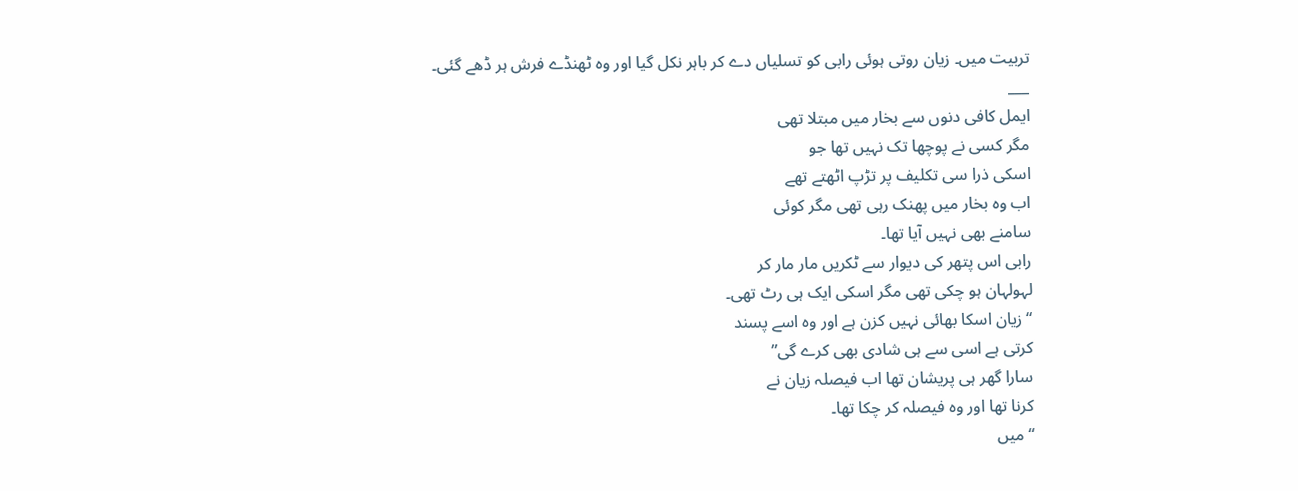تربیت میں۔ زیان روتی ہوئی رابی کو تسلیاں دے کر باہر نکل گیا اور وہ ٹھنڈے فرش ہر ڈھے گئی۔
___
ایمل کافی دنوں سے بخار میں مبتلا تھی
مگر کسی نے پوچھا تک نہیں تھا جو
اسکی ذرا سی تکلیف پر تڑپ اٹھتے تھے
اب وہ بخار میں پھنک رہی تھی مگر کوئی
سامنے بھی نہیں آیا تھا۔
رابی اس پتھر کی دیوار سے ٹکریں مار مار کر
لہولہان ہو چکی تھی مگر اسکی ایک ہی رٹ تھی۔
“زیان اسکا بھائی نہیں کزن ہے اور وہ اسے پسند
کرتی ہے اسی سے ہی شادی بھی کرے گی”
سارا گھر ہی پریشان تھا اب فیصلہ زیان نے
کرنا تھا اور وہ فیصلہ کر چکا تھا۔
“میں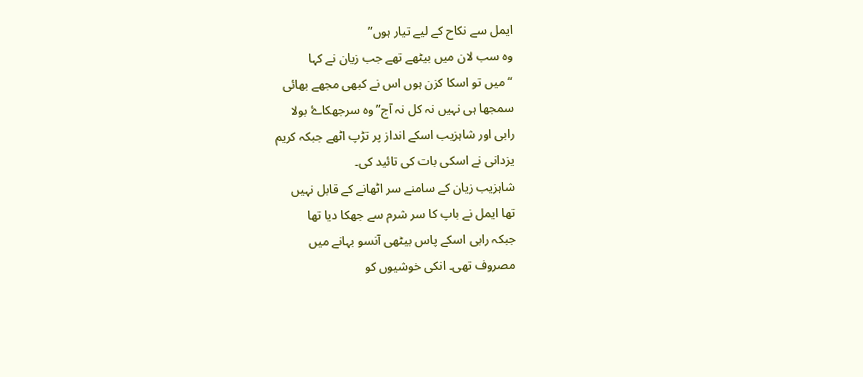ایمل سے نکاح کے لیے تیار ہوں”
وہ سب لان میں بیٹھے تھے جب زیان نے کہا
“میں تو اسکا کزن ہوں اس نے کبھی مجھے بھائی
سمجھا ہی نہیں نہ کل نہ آج” وہ سرجھکاۓ بولا
رابی اور شاہزیب اسکے انداز پر تڑپ اٹھے جبکہ کریم
یزدانی نے اسکی بات کی تائید کی۔
شاہزیب زیان کے سامنے سر اٹھانے کے قابل نہیں
تھا ایمل نے باپ کا سر شرم سے جھکا دیا تھا
جبکہ رابی اسکے پاس بیٹھی آنسو بہانے میں
مصروف تھی۔ انکی خوشیوں کو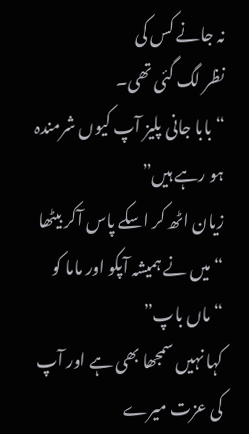نہ جانے کس کی
نظر لگ گئی تھی۔
“بابا جانی پلیز آپ کیوں شرمندہ ہو رہے ہیں”
زیان اٹھ کر اسکے پاس آکر بیٹھا
“میں نے ہمیشہ آپکو اور ماما کو “ماں باپ”
کہا نہیں سمجھا بھی ہے اور آپ کی عزت میرے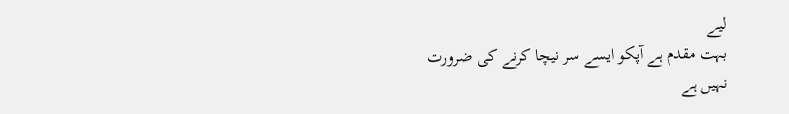لیے
بہت مقدم ہے آپکو ایسے سر نیچا کرنے کی ضرورت
نہیں ہے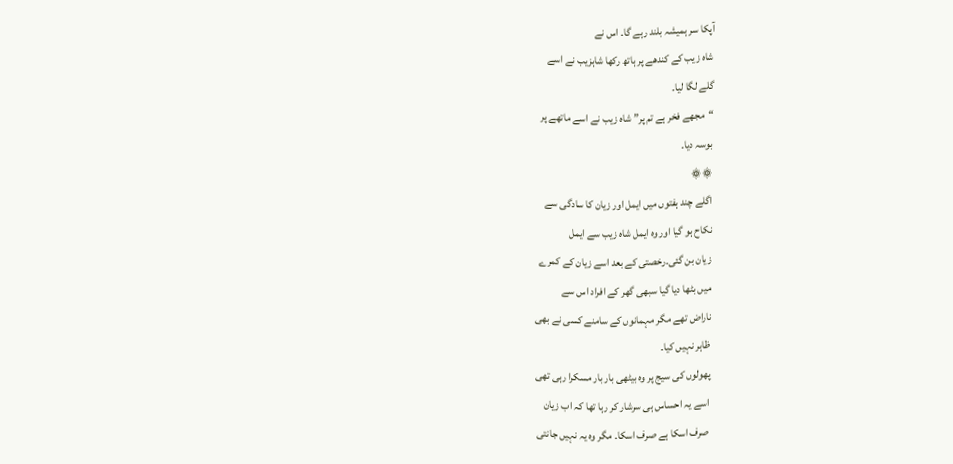آپکا سر ہمیشہ بلند رہے گا۔ اس نے
شاہ زیب کے کندھے پر ہاتھ رکھا شاہزیب نے اسے
گلے لگا لیا۔
“مجھے فخر ہے تم پر” شاہ زیب نے اسے ماتھے پر
بوسہ دیا۔
۞۞
اگلے چند ہفتوں میں ایمل اور زیان کا سادگی سے
نکاح ہو گیا اور وہ ایمل شاہ زیب سے ایمل
زیان بن گئی۔رخصتی کے بعد اسے زیان کے کمرے
میں بٹھا دیا گیا سبھی گھر کے افراد اس سے
ناراض تھے مگر مہمانوں کے سامنے کسی نے بھی
ظاہر نہیں کیا۔
پھولوں کی سیج پر وہ بیٹھی بار بار مسکرا رہی تھی
اسے یہ احساس ہی سرشار کر رہا تھا کہ اب زیان
صرف اسکا ہے صرف اسکا۔ مگر وہ یہ نہیں جانتی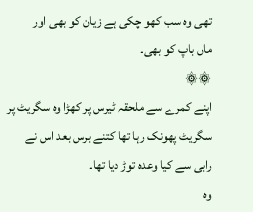تھی وہ سب کھو چکی ہے زیان کو بھی اور
ماں باپ کو بھی۔
۞۞
اپنے کمرے سے ملحقہ ٹیرس پر کھڑا وہ سگریٹ پر
سگریٹ پھونک رہا تھا کتنے برس بعد اس نے
رابی سے کیا وعدہ توڑ دیا تھا۔
وہ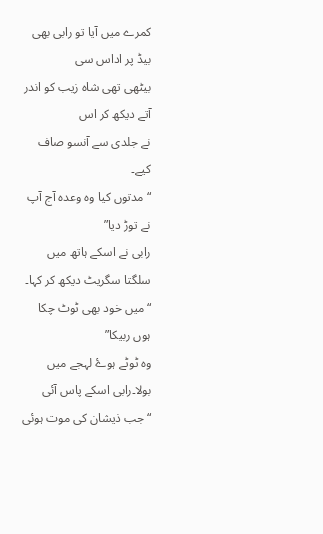کمرے میں آیا تو رابی بھی بیڈ پر اداس سی
بیٹھی تھی شاہ زیب کو اندر آتے دیکھ کر اس
نے جلدی سے آنسو صاف کیے۔
“مدتوں کیا وہ وعدہ آج آپ نے توڑ دیا”
رابی نے اسکے ہاتھ میں سلگتا سگریٹ دیکھ کر کہا۔
“میں خود بھی ٹوٹ چکا ہوں ربیکا”
وہ ٹوٹے ہوۓ لہجے میں بولا۔رابی اسکے پاس آئی
“جب ذیشان کی موت ہوئی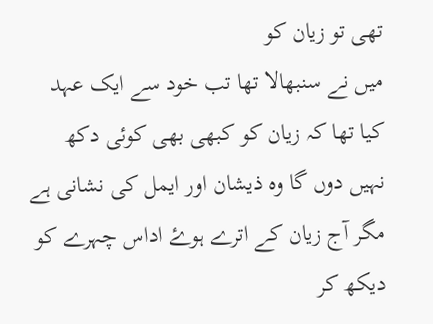تھی تو زیان کو
میں نے سنبھالا تھا تب خود سے ایک عہد
کیا تھا کہ زیان کو کبھی بھی کوئی دکھ
نہیں دوں گا وہ ذیشان اور ایمل کی نشانی ہے
مگر آج زیان کے اترے ہوۓ اداس چہرے کو
دیکھ کر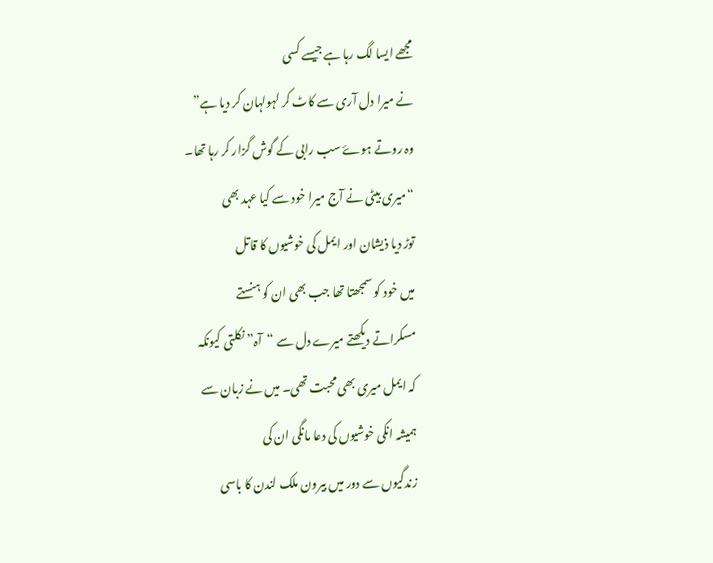مجھے ایسا لگ رہا ہے جیسے کسی
نے میرا دل آری سے کاٹ کر لہولہان کر دیا ہے”
وہ روتے ہوۓ سب رابی کے گوش گزار کر رہا تھا۔
“میری بیٹی نے آج میرا خود سے کیا عہد بھی
توڑ دیا ذیشان اور ایمل کی خوشیوں کا قاتل
میں خود کو سمجھتا تھا جب بھی ان کو ہنستے
مسکراتے دیکھتے میرے دل سے “آہ” نکلتی کیونکہ
کہ ایمل میری بھی محبت تھی۔ میں نے زبان سے
ہمیشہ انکی خوشیوں کی دعا مانگی ان کی
زندگیوں سے دور میں بیرون ملک لندن کا باسی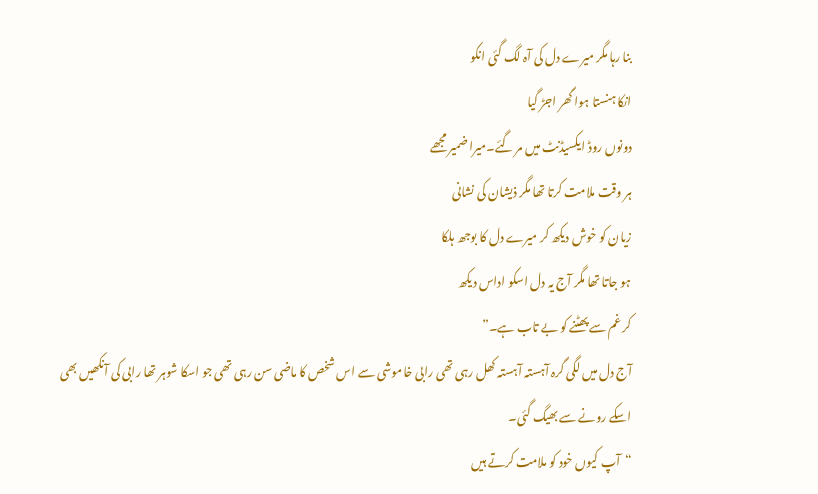بنا رہا مگر میرے دل کی آہ لگ گئی انکو
انکا ہنستا ہوا گھر اجڑ گیا
دونوں روڈ ایکسیڈنٹ میں مر گئے۔میرا ضمیر مجھے
ہر وقت ملامت کرتا تھا مگر ذیشان کی نشانی
زیان کو خوش دیکھ کر میرے دل کا بوجھ ہلکا
ہو جاتا تھا مگر آج یہ دل اسکو اداس دیکھ
کر غم سے پھٹنے کو بے تاب ہے۔”
آج دل میں لگی گرہ آہستہ آہستہ کھل رہی تھی رابی خاموشی سے اس شخص کا ماضی سن رہی تھی جو اسکا شوہر تھا رابی کی آنکھیں بھی اسکے رونے سے بھیگ گئی۔
“آپ کیوں خود کو ملامت کرتے ہیں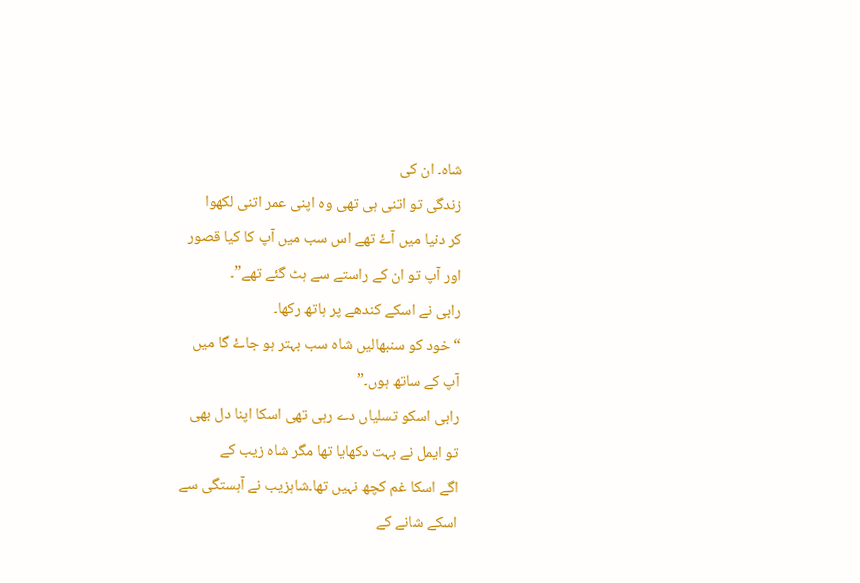شاہ۔ ان کی
زندگی تو اتنی ہی تھی وہ اپنی عمر اتنی لکھوا
کر دنیا میں آۓ تھے اس سب میں آپ کا کیا قصور
اور آپ تو ان کے راستے سے ہٹ گئے تھے”۔
رابی نے اسکے کندھے پر ہاتھ رکھا۔
“خود کو سنبھالیں شاہ سب بہتر ہو جاۓ گا میں
آپ کے ساتھ ہوں۔”
رابی اسکو تسلیاں دے رہی تھی اسکا اپنا دل بھی
تو ایمل نے بہت دکھایا تھا مگر شاہ زیب کے
اگے اسکا غم کچھ نہیں تھا۔شاہزیب نے آہستگی سے
اسکے شانے کے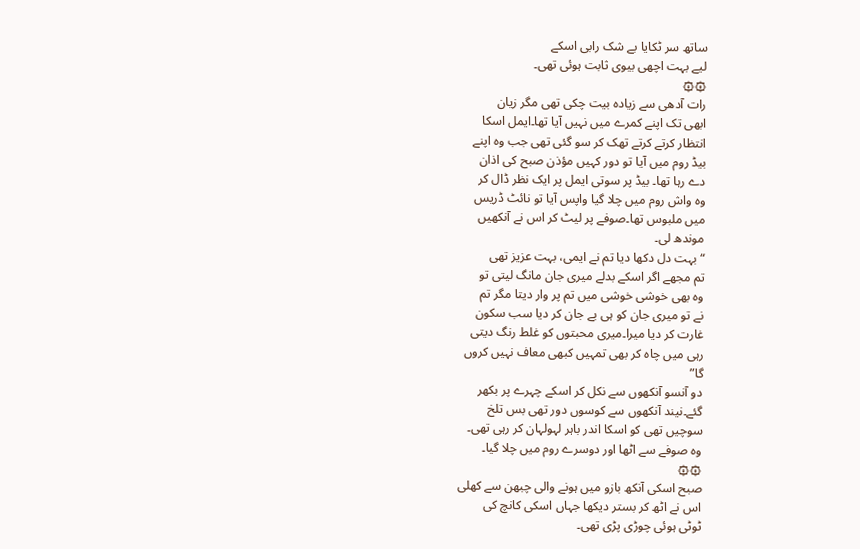ساتھ سر ٹکایا بے شک رابی اسکے
لیے بہت اچھی بیوی ثابت ہوئی تھی۔
۞۞
رات آدھی سے زیادہ بیت چکی تھی مگر زیان
ابھی تک اپنے کمرے میں نہیں آیا تھا۔ایمل اسکا
انتظار کرتے کرتے تھک کر سو گئی تھی جب وہ اپنے
بیڈ روم میں آیا تو دور کہیں مؤذن صبح کی اذان
دے رہا تھا۔ بیڈ پر سوتی ایمل پر ایک نظر ڈال کر
وہ واش روم میں چلا گیا واپس آیا تو نائٹ ڈریس
میں ملبوس تھا۔صوفے پر لیٹ کر اس نے آنکھیں
موندھ لی۔
“بہت دل دکھا دیا تم نے ایمی، بہت عزیز تھی
تم مجھے اگر اسکے بدلے میری جان مانگ لیتی تو
وہ بھی خوشی خوشی میں تم پر وار دیتا مگر تم
نے تو میری جان کو ہی بے جان کر دیا سب سکون
غارت کر دیا میرا۔میری محبتوں کو غلط رنگ دیتی
رہی میں چاہ کر بھی تمہیں کبھی معاف نہیں کروں
گا”
دو آنسو آنکھوں سے نکل کر اسکے چہرے پر بکھر
گئے۔نیند آنکھوں سے کوسوں دور تھی بس تلخ
سوچیں تھی کو اسکا اندر باہر لہولہان کر رہی تھی۔
وہ صوفے سے اٹھا اور دوسرے روم میں چلا گیا۔
۞۞
صبح اسکی آنکھ بازو میں ہونے والی چبھن سے کھلی
اس نے اٹھ کر بستر دیکھا جہاں اسکی کانچ کی
ٹوٹی ہوئی چوڑی پڑی تھی۔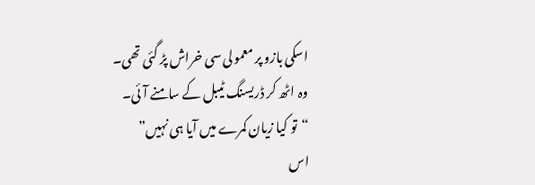اسکی بازو پر معمولی سی خراش پڑ گئی تھی۔
وہ اٹھ کر ڈریسنگ ٹیبل کے سامنے آئی۔
“تو کیا زیان کمرے میں آیا ہی نہیں”
اس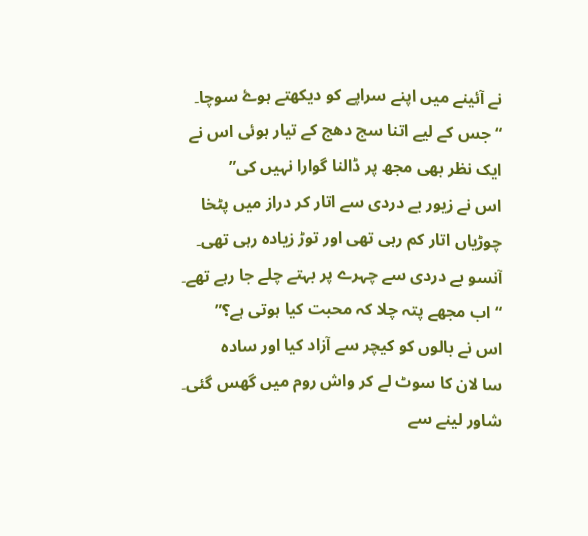نے آئینے میں اپنے سراپے کو دیکھتے ہوۓ سوچا۔
“جس کے لیے اتنا سج دھج کے تیار ہوئی اس نے
ایک نظر بھی مجھ پر ڈالنا گوارا نہیں کی”
اس نے زیور بے دردی سے اتار کر دراز میں پٹخا
چوڑیاں اتار کم رہی تھی اور توڑ زیادہ رہی تھی۔
آنسو بے دردی سے چہرے پر بہتے چلے جا رہے تھے۔
“اب مجھے پتہ چلا کہ محبت کیا ہوتی ہے؟”
اس نے بالوں کو کیچر سے آزاد کیا اور سادہ
سا لان کا سوٹ لے کر واش روم میں گھس گئی۔
شاور لینے سے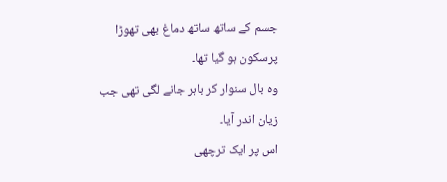جسم کے ساتھ ساتھ دماغ بھی تھوڑا
پرسکون ہو گیا تھا۔
وہ بال سنوار کر باہر جانے لگی تھی جب زیان اندر آیا۔
اس پر ایک ترچھی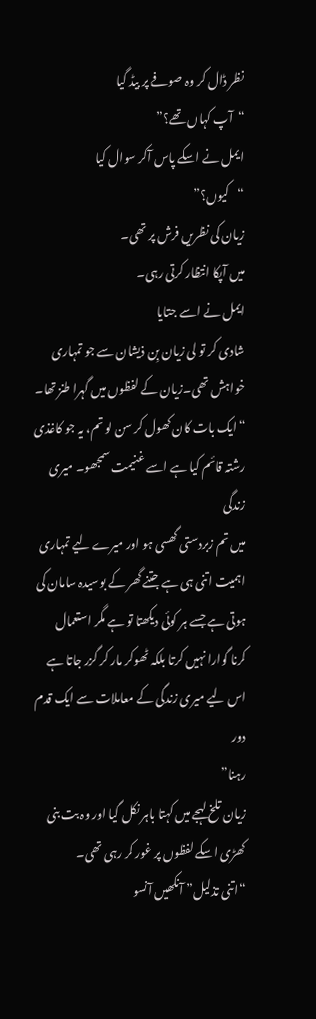نظر ڈال کر وہ صوفے پر بیڈ گیا
“آپ کہاں تھے؟”
ایمل نے اسکے پاس آکر سوال کیا
“کیوں؟”
زیان کی نظریں فرش پر تھی۔
میں آپکا انتظار کرتی رہی۔
ایمل نے اسے جتایا
شادی کر تو لی زیان بِن ذیشان سے جو تمہاری خواہش تھی۔زیان کے لفظوں میں گہرا طنز تھا۔
“ایک بات کان کھول کر سن لو تم، یہ جو کاغذی
رشتہ قائم کیا ہے اسے غنیمت سمجھو۔ میری زندگی
میں تم زبردستی گھسی ہو اور میرے لیے تمہاری
اہمیت اتنی ہی ہے جتنے گھر کے بوسیدہ سامان کی
ہوتی ہے جسے ہر کوئی دیکھتا تو ہے مگر استعمال
کرنا گوارا نہیں کرتا بلکہ ٹھوکر مار کر گزر جاتا ہے
اس لیے میری زندگی کے معاملات سے ایک قدم دور
رہنا”
زیان تلخ لہجے میں کہتا باہر نکل گیا اور وہ بت بنی
کھڑی اسکے لفظوں پر غور کر رہی تھی۔
“اتنی تذلیل” آنکھیں آنسو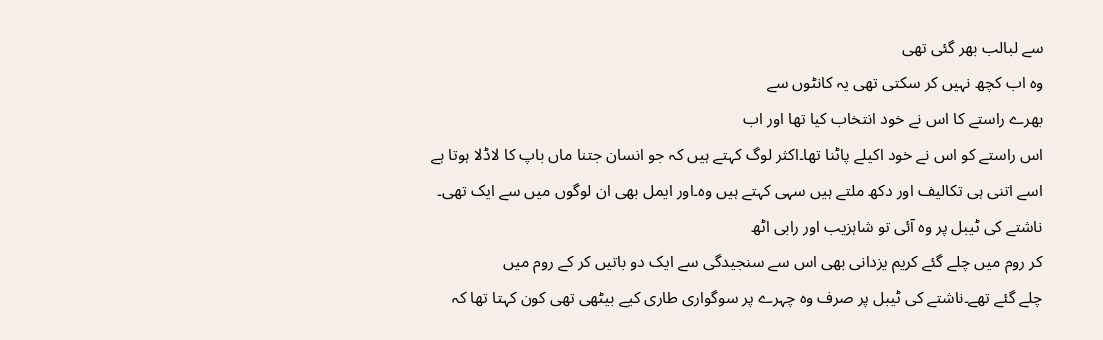سے لبالب بھر گئی تھی
وہ اب کچھ نہیں کر سکتی تھی یہ کانٹوں سے
بھرے راستے کا اس نے خود انتخاب کیا تھا اور اب
اس راستے کو اس نے خود اکیلے پاٹنا تھا۔اکثر لوگ کہتے ہیں کہ جو انسان جتنا ماں باپ کا لاڈلا ہوتا ہے
اسے اتنی ہی تکالیف اور دکھ ملتے ہیں سہی کہتے ہیں وہ۔اور ایمل بھی ان لوگوں میں سے ایک تھی۔
ناشتے کی ٹیبل پر وہ آئی تو شاہزیب اور رابی اٹھ
کر روم میں چلے گئے کریم یزدانی بھی اس سے سنجیدگی سے ایک دو باتیں کر کے روم میں
چلے گئے تھے۔ناشتے کی ٹیبل پر صرف وہ چہرے پر سوگواری طاری کیے بیٹھی تھی کون کہتا تھا کہ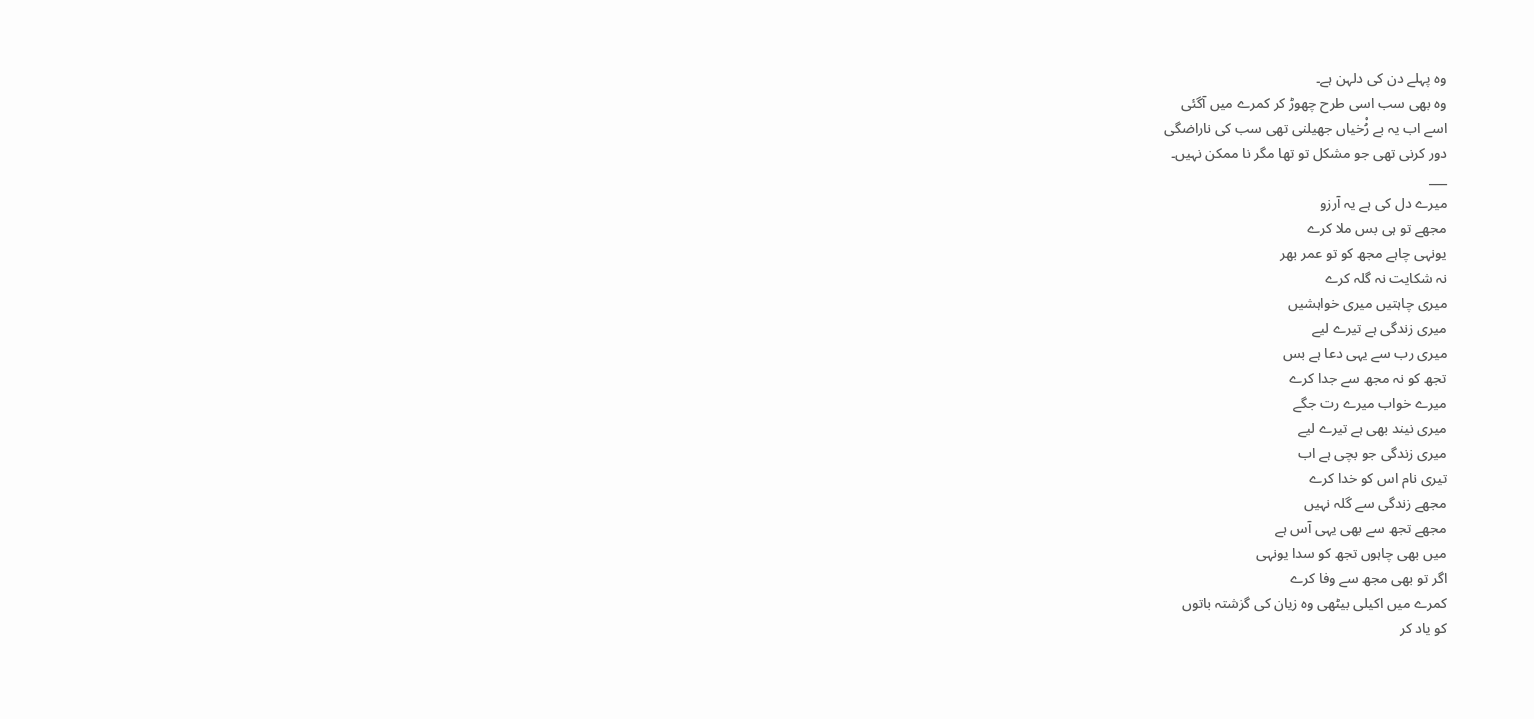وہ پہلے دن کی دلہن ہے۔
وہ بھی سب اسی طرح چھوڑ کر کمرے میں آگئی
اسے اب یہ بے رُْخیاں جھیلنی تھی سب کی ناراضگی
دور کرنی تھی جو مشکل تو تھا مگر نا ممکن نہیں۔
___
میرے دل کی ہے یہ آرزو
مجھے تو ہی بس ملا کرے
یونہی چاہے مجھ کو تو عمر بھر
نہ شکایت نہ گلہ کرے
میری چاہتیں میری خواہشیں
میری زندگی ہے تیرے لیے
میری رب سے یہی دعا ہے بس
تجھ کو نہ مجھ سے جدا کرے
میرے خواب میرے رت جگے
میری نیند بھی ہے تیرے لیے
میری زندگی جو بچی ہے اب
تیری نام اس کو خدا کرے
مجھے زندگی سے گلہ نہیں
مجھے تجھ سے بھی یہی آس ہے
میں بھی چاہوں تجھ کو سدا یونہی
اگر تو بھی مجھ سے وفا کرے
کمرے میں اکیلی بیٹھی وہ زیان کی گزشتہ باتوں
کو یاد کر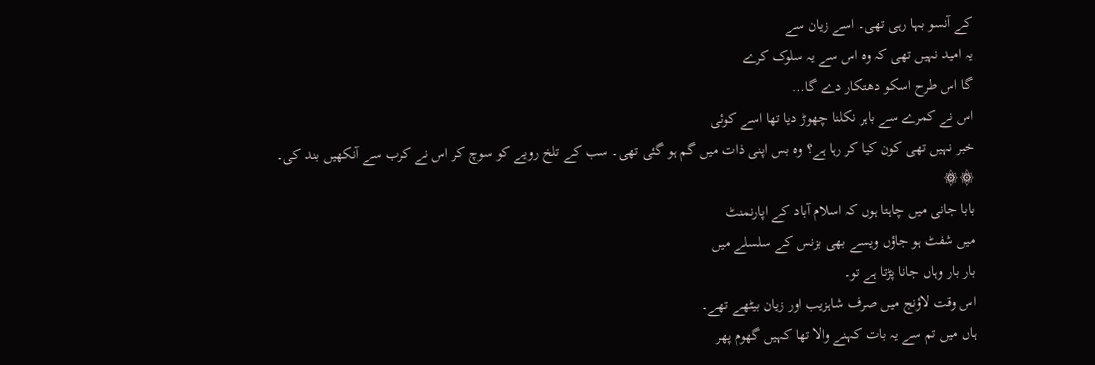کے آنسو بہا رہی تھی۔ اسے زیان سے
یہ امید نہیں تھی کہ وہ اس سے یہ سلوک کرے
گا اس طرح اسکو دھتکار دے گا…
اس نے کمرے سے باہر نکلنا چھوڑ دیا تھا اسے کوئی
خبر نہیں تھی کون کیا کر رہا ہے؟ وہ بس اپنی ذات میں گم ہو گئی تھی۔ سب کے تلخ رویے کو سوچ کر اس نے کرب سے آنکھیں بند کی۔
۞۞
بابا جانی میں چاہتا ہوں کہ اسلام آباد کے اپارنمنٹ
میں شفٹ ہو جاؤں ویسے بھی بزنس کے سلسلے میں
بار بار وہاں جانا پڑتا ہے تو۔
اس وقت لاؤنج میں صرف شاہزیب اور زیان بیٹھے تھے۔
ہاں میں تم سے یہ بات کہنے والا تھا کہیں گھوم پھر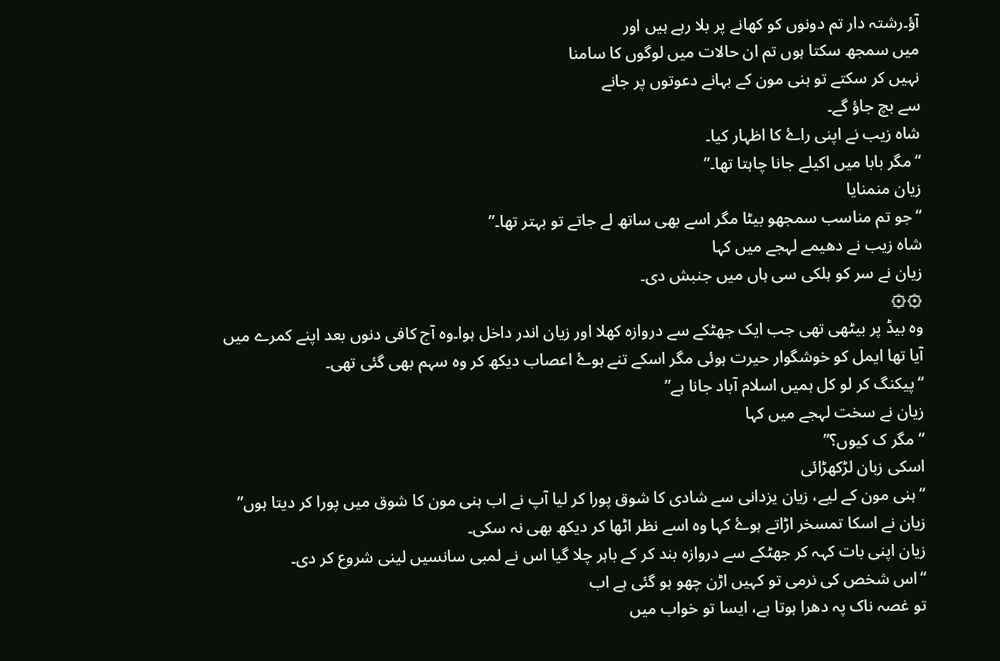آؤ۔رشتہ دار تم دونوں کو کھانے پر بلا رہے ہیں اور
میں سمجھ سکتا ہوں تم ان حالات میں لوگوں کا سامنا
نہیں کر سکتے تو ہنی مون کے بہانے دعوتوں پر جانے
سے بچ جاؤ گے۔
شاہ زیب نے اپنی راۓ کا اظہار کیا۔
“مگر بابا میں اکیلے جانا چاہتا تھا۔”
زیان منمنایا
“جو تم مناسب سمجھو بیٹا مگر اسے بھی ساتھ لے جاتے تو بہتر تھا۔”
شاہ زیب نے دھیمے لہجے میں کہا
زیان نے سر کو ہلکی سی ہاں میں جنبش دی۔
۞۞
وہ بیڈ پر بیٹھی تھی جب ایک جھٹکے سے دروازہ کھلا اور زیان اندر داخل ہوا۔وہ آج کافی دنوں بعد اپنے کمرے میں آیا تھا ایمل کو خوشگوار حیرت ہوئی مگر اسکے تنے ہوۓ اعصاب دیکھ کر وہ سہم بھی گئی تھی۔
“پیکنگ کر لو کل ہمیں اسلام آباد جانا ہے”
زیان نے سخت لہجے میں کہا
“مگر ک کیوں؟”
اسکی زبان لڑکھڑائی
“ہنی مون کے لیے، زیان یزدانی سے شادی کا شوق پورا کر لیا آپ نے اب ہنی مون کا شوق میں پورا کر دیتا ہوں”
زیان نے اسکا تمسخر اڑاتے ہوۓ کہا وہ اسے نظر اٹھا کر دیکھ بھی نہ سکی۔
زیان اپنی بات کہہ کر جھٹکے سے دروازہ بند کر کے باہر چلا گیا اس نے لمبی سانسیں لینی شروع کر دی۔
“اس شخص کی نرمی تو کہیں اڑن چھو ہو گئی ہے اب
تو غصہ ناک پہ دھرا ہوتا ہے، ایسا تو خواب میں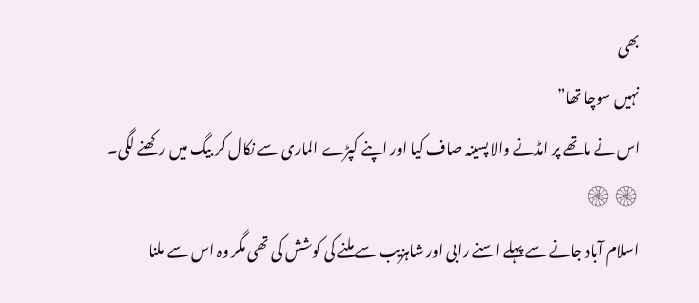بھی
نہیں سوچا تھا”
اس نے ماتھے پر امڈنے والا پسینہ صاف کیا اور اپنے کپڑے الماری سے نکال کر بیگ میں رکھنے لگی۔
۞۞
اسلام آباد جانے سے پہلے اسنے رابی اور شاہزیب سے ملنے کی کوشش کی تھی مگر وہ اس سے ملنا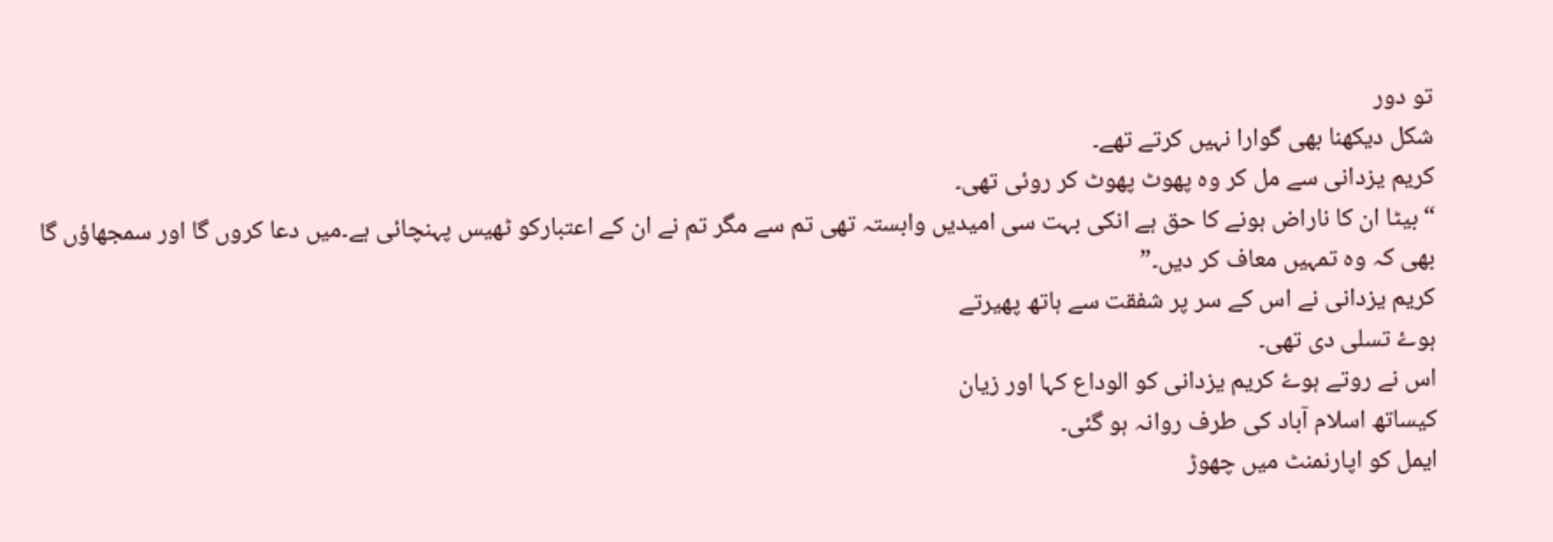تو دور
شکل دیکھنا بھی گوارا نہیں کرتے تھے۔
کریم یزدانی سے مل کر وہ پھوٹ پھوٹ کر روئی تھی۔
“بیٹا ان کا ناراض ہونے کا حق ہے انکی بہت سی امیدیں وابستہ تھی تم سے مگر تم نے ان کے اعتبارکو ٹھیس پہنچائی ہے۔میں دعا کروں گا اور سمجھاؤں گا
بھی کہ وہ تمہیں معاف کر دیں۔”
کریم یزدانی نے اس کے سر پر شفقت سے ہاتھ پھیرتے
ہوۓ تسلی دی تھی۔
اس نے روتے ہوۓ کریم یزدانی کو الوداع کہا اور زیان
کیساتھ اسلام آباد کی طرف روانہ ہو گئی۔
ایمل کو اپارنمنٹ میں چھوڑ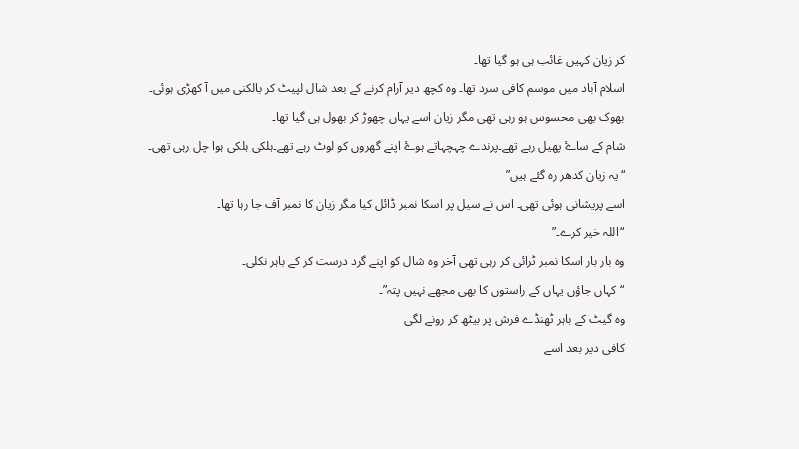کر زیان کہیں غائب ہی ہو گیا تھا۔
اسلام آباد میں موسم کافی سرد تھا۔ وہ کچھ دیر آرام کرنے کے بعد شال لپیٹ کر بالکنی میں آ کھڑی ہوئی۔
بھوک بھی محسوس ہو رہی تھی مگر زیان اسے یہاں چھوڑ کر بھول ہی گیا تھا۔
شام کے ساۓ پھیل رہے تھے۔پرندے چہچہاتے ہوۓ اپنے گھروں کو لوٹ رہے تھے۔ہلکی ہلکی ہوا چل رہی تھی۔
“یہ زیان کدھر رہ گئے ہیں”
اسے پریشانی ہوئی تھی۔ اس نے سیل پر اسکا نمبر ڈائل کیا مگر زیان کا نمبر آف جا رہا تھا۔
“اللہ خیر کرے۔”
وہ بار بار اسکا نمبر ٹرائی کر رہی تھی آخر وہ شال کو اپنے گرد درست کر کے باہر نکلی۔
“کہاں جاؤں یہاں کے راستوں کا بھی مجھے نہیں پتہ”۔
وہ گیٹ کے باہر ٹھنڈے فرش پر بیٹھ کر رونے لگی
کافی دیر بعد اسے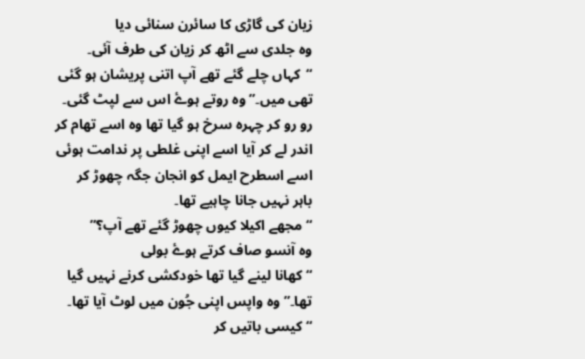زیان کی گاڑی کا سائرن سنائی دیا
وہ جلدی سے اٹھ کر زیان کی طرف آئی۔
“کہاں چلے گئے تھے آپ اتنی پریشان ہو گئی تھی میں۔” وہ روتے ہوۓ اس سے لپٹ گئی۔
رو رو کر چہرہ سرخ ہو گیا تھا وہ اسے تھام کر اندر لے کر آیا اسے اپنی غلطی پر ندامت ہوئی اسے اسطرح ایمل کو انجان جگہ چھوڑ کر باہر نہیں جانا چاہیے تھا۔
“مجھے اکیلا کیوں چھوڑ گئے تھے آپ؟”
وہ آنسو صاف کرتے ہوۓ بولی
“کھانا لینے گیا تھا خودکشی کرنے نہیں گیا تھا۔” وہ واپس اپنی جُون میں لوٹ آیا تھا۔
“کیسی باتیں کر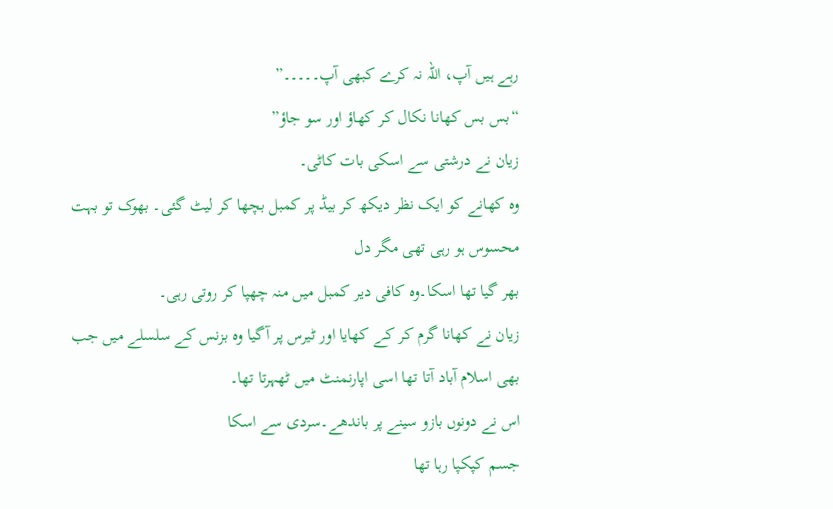رہے ہیں آپ، اللہ نہ کرے کبھی آپ۔۔۔۔۔”
“بس بس کھانا نکال کر کھاؤ اور سو جاؤ”
زیان نے درشتی سے اسکی بات کاٹی۔
وہ کھانے کو ایک نظر دیکھ کر بیڈ پر کمبل بچھا کر لیٹ گئی۔ بھوک تو بہت محسوس ہو رہی تھی مگر دل
بھر گیا تھا اسکا۔وہ کافی دیر کمبل میں منہ چھپا کر روتی رہی۔
زیان نے کھانا گرم کر کے کھایا اور ٹیرس پر آگیا وہ بزنس کے سلسلے میں جب بھی اسلام آباد آتا تھا اسی اپارنمنٹ میں ٹھہرتا تھا۔
اس نے دونوں بازو سینے پر باندھے۔سردی سے اسکا
جسم کپکپا رہا تھا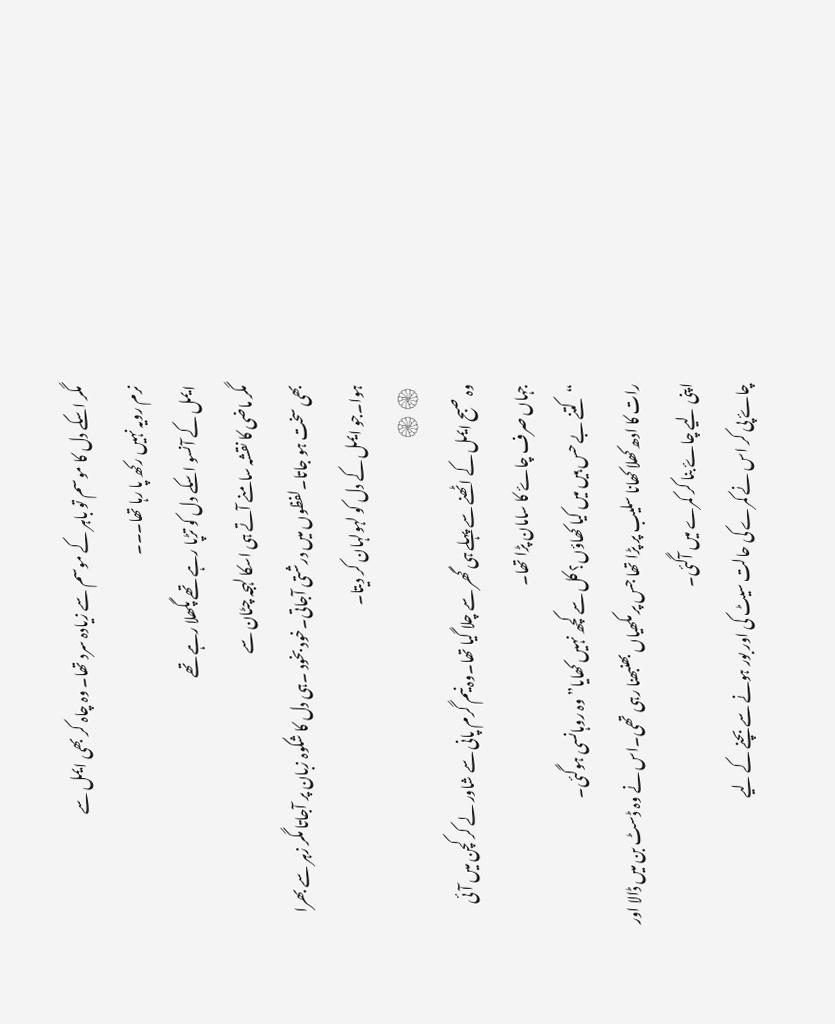مگر اسکے دل کا موسم تو باہر کے موسم سے زیادہ سرد تھا۔ وہ چاہ کر بھی ایمل سے
نرم رویہ نہیں رکھ پا رہا تھا۔۔۔
ایمل کے آنسو اسکے دل کو تڑپا رہے تھے پگھلا رہے تھے
مگر ماضی کا نقشہ سامنے آتے ہی اسکا لہجہ چٹان سے
بھی سخت ہو جاتا۔لفظوں میں درشتی آجاتی۔خود بخود ۔ہی دل کا شکوہ زبان پر آجاتا مگر زہر سے بھرا ہوا۔جو ایمل کے دل کو لہولہان کر دیتا۔
۞۞
وہ صبح ایمل کے اٹھنے سے پہلے ہی گھر سے چلا گیا تھا۔وہ نیم گرم پانی سے شاور لے کر کچن میں آئی جہاں صرف چاۓ کا سامان پڑا تھا۔
“کتنے بے حس ہیں میں کیا کھاؤں؟ کل سے کچھ نہیں کھایا” وہ روہانسی ہوگئی۔
رات کا ادھ کھلا کھانا سلیب پر پڑا تھا جس پر مکھیاں بھنبھنا رہی تھی۔اس نے وہ ڈسٹ بن میں ڈالا اور اپنی لیے چاۓ بنا کر کمرے میں آگئی۔
چاۓ پی کر اس نے کمرے کی حالت سیٹ کی اور بور ہونے سے بچنے کے لیے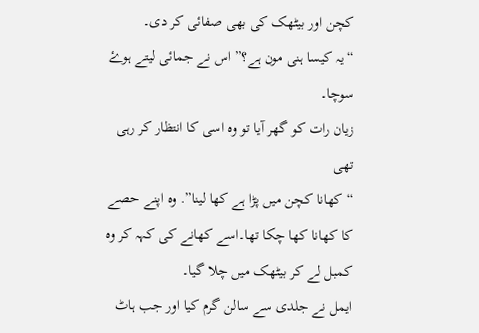کچن اور بیٹھک کی بھی صفائی کر دی۔
“یہ کیسا ہنی مون ہے؟” اس نے جمائی لیتے ہوۓ سوچا۔
زیان رات کو گھر آیا تو وہ اسی کا انتظار کر رہی تھی
“کھانا کچن میں پڑا ہے کھا لینا”. وہ اپنے حصے کا کھانا کھا چکا تھا۔اسے کھانے کی کہہ کر وہ کمبل لے کر بیٹھک میں چلا گیا۔
ایمل نے جلدی سے سالن گرم کیا اور جب ہاٹ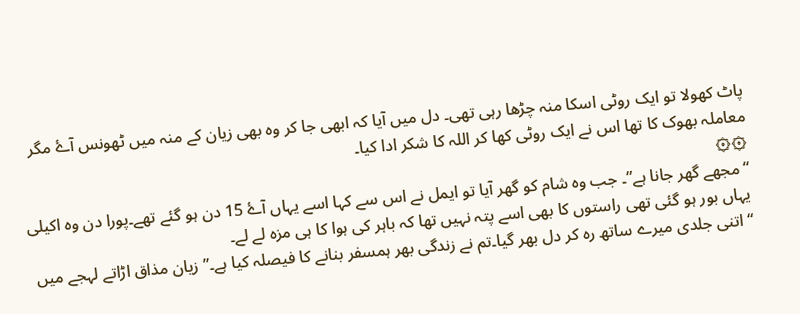پاٹ کھولا تو ایک روٹی اسکا منہ چڑھا رہی تھی۔ دل میں آیا کہ ابھی جا کر وہ بھی زیان کے منہ میں ٹھونس آۓ مگر معاملہ بھوک کا تھا اس نے ایک روٹی کھا کر اللہ کا شکر ادا کیا۔
۞۞
“مجھے گھر جانا ہے”۔ جب وہ شام کو گھر آیا تو ایمل نے اس سے کہا اسے یہاں آۓ 15 دن ہو گئے تھے۔پورا دن وہ اکیلی یہاں بور ہو گئی تھی راستوں کا بھی اسے پتہ نہیں تھا کہ باہر کی ہوا کا ہی مزہ لے لے۔
“اتنی جلدی میرے ساتھ رہ کر دل بھر گیا۔تم نے زندگی بھر ہمسفر بنانے کا فیصلہ کیا ہے۔” زیان مذاق اڑاتے لہجے میں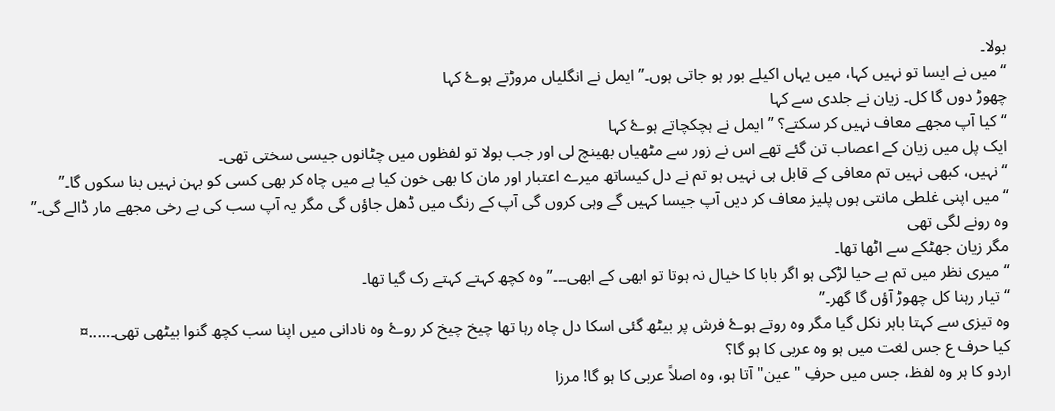بولا۔
“میں نے ایسا تو نہیں کہا، میں یہاں اکیلے بور ہو جاتی ہوں۔” ایمل نے انگلیاں مروڑتے ہوۓ کہا
چھوڑ دوں گا کل۔ زیان نے جلدی سے کہا
“کیا آپ مجھے معاف نہیں کر سکتے؟ ” ایمل نے ہچکچاتے ہوۓ کہا
ایک پل میں زیان کے اعصاب تن گئے تھے اس نے زور سے مٹھیاں بھینچ لی اور جب بولا تو لفظوں میں چٹانوں جیسی سختی تھی۔
“نہیں، کبھی نہیں تم معافی کے قابل ہی نہیں ہو تم نے دل کیساتھ میرے اعتبار اور مان کا بھی خون کیا ہے میں چاہ کر بھی کسی کو بہن نہیں بنا سکوں گا۔”
“میں اپنی غلطی مانتی ہوں پلیز معاف کر دیں آپ جیسا کہیں گے وہی کروں گی آپ کے رنگ میں ڈھل جاؤں گی مگر یہ آپ سب کی بے رخی مجھے مار ڈالے گی۔”
وہ رونے لگی تھی
مگر زیان جھٹکے سے اٹھا تھا۔
“میری نظر میں تم بے حیا لڑکی ہو اگر بابا کا خیال نہ ہوتا تو ابھی کے ابھی۔۔۔” وہ کچھ کہتے کہتے رک گیا تھا۔
“تیار رہنا کل چھوڑ آؤں گا گھر۔”
وہ تیزی سے کہتا باہر نکل گیا مگر وہ روتے ہوۓ فرش پر بیٹھ گئی اسکا دل چاہ رہا تھا چیخ چیخ کر روۓ وہ نادانی میں اپنا سب کچھ گنوا بیٹھی تھی۔…..¤
کیا حرف ع جس لغت میں ہو وہ عربی کا ہو گا؟
اردو کا ہر وہ لفظ، جس میں حرفِ "عین" آتا ہو، وہ اصلاً عربی کا ہو گا! مرزا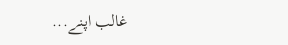غالب اپنے...